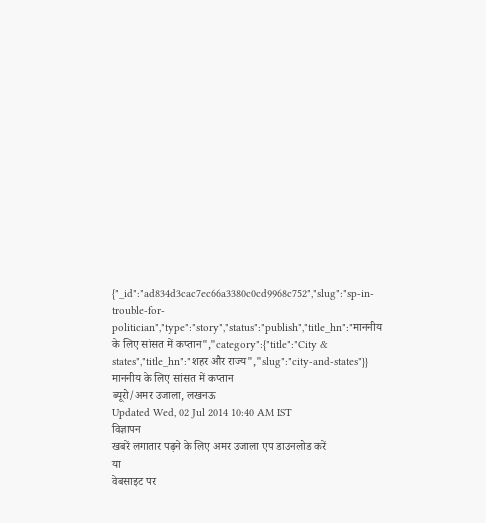{"_id":"ad834d3cac7ec66a3380c0cd9968c752","slug":"sp-in-trouble-for-politician","type":"story","status":"publish","title_hn":"माननीय के लिए सांसत में कप्तान","category":{"title":"City & states","title_hn":"शहर और राज्य","slug":"city-and-states"}}
माननीय के लिए सांसत में कप्तान
ब्यूरो/अमर उजाला, लखनऊ
Updated Wed, 02 Jul 2014 10:40 AM IST
विज्ञापन
खबरें लगातार पढ़ने के लिए अमर उजाला एप डाउनलोड करें
या
वेबसाइट पर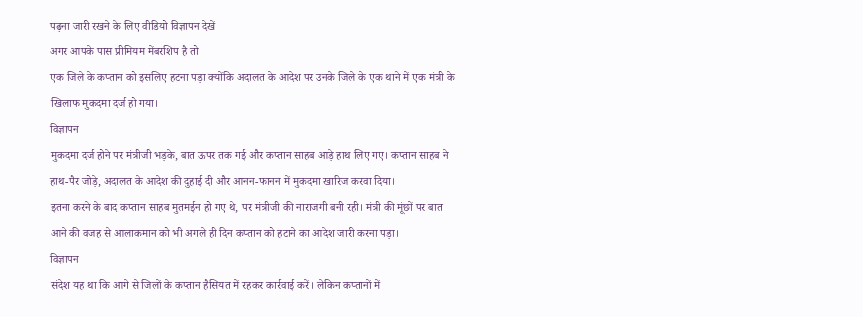पढ़ना जारी रखने के लिए वीडियो विज्ञापन देखें
अगर आपके पास प्रीमियम मेंबरशिप है तो
एक जिले के कप्तान को इसलिए हटना पड़ा क्योंकि अदालत के आदेश पर उनके जिले के एक थाने में एक मंत्री के खिलाफ मुकदमा दर्ज हो गया।
विज्ञापन
मुकदमा दर्ज होने पर मंत्रीजी भड़के, बात ऊपर तक गई और कप्तान साहब आड़े हाथ लिए गए। कप्तान साहब ने हाथ-पैर जोड़े, अदालत के आदेश की दुहाई दी और आनन-फानन में मुकदमा खारिज करवा दिया।
इतना करने के बाद कप्तान साहब मुतमईन हो गए थे, पर मंत्रीजी की नाराजगी बनी रही। मंत्री की मूंछों पर बात आने की वजह से आलाकमान को भी अगले ही दिन कप्तान को हटाने का आदेश जारी करना पड़ा।
विज्ञापन
संदेश यह था कि आगे से जिलों के कप्तान हैसियत में रहकर कार्रवाई करें। लेकिन कप्तानों में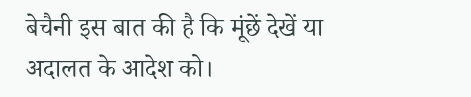बेचैनी इस बात की है कि मूंछें देखें या अदालत के आदेश को।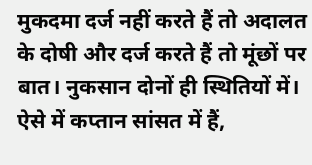मुकदमा दर्ज नहीं करते हैं तो अदालत के दोषी और दर्ज करते हैं तो मूंछों पर बात। नुकसान दोनों ही स्थितियों में। ऐसे में कप्तान सांसत में हैं,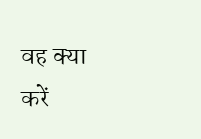वह क्या करें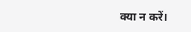क्या न करें।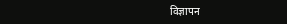विज्ञापन